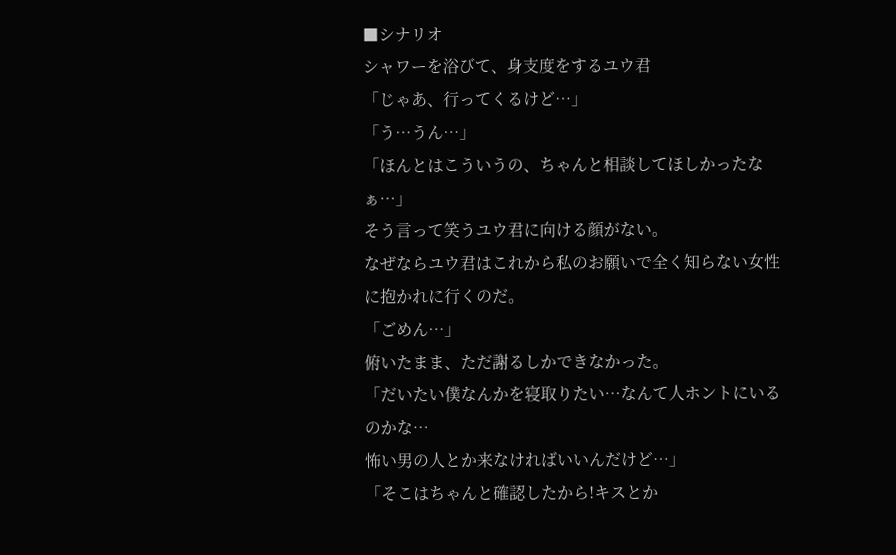■シナリオ
シャワーを浴びて、身支度をするユウ君
「じゃあ、行ってくるけど…」
「う…うん…」
「ほんとはこういうの、ちゃんと相談してほしかったなぁ…」
そう言って笑うユウ君に向ける顔がない。
なぜならユウ君はこれから私のお願いで全く知らない女性に抱かれに行くのだ。
「ごめん…」
俯いたまま、ただ謝るしかできなかった。
「だいたい僕なんかを寝取りたい…なんて人ホントにいるのかな…
怖い男の人とか来なければいいんだけど…」
「そこはちゃんと確認したから!キスとか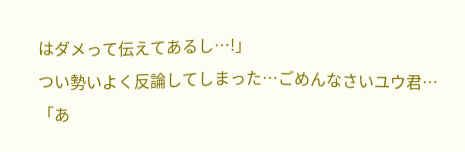はダメって伝えてあるし…!」
つい勢いよく反論してしまった…ごめんなさいユウ君…
「あ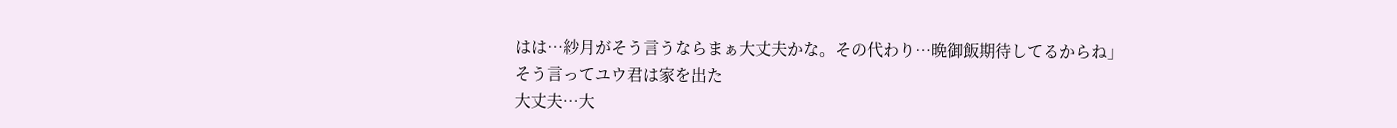はは…紗月がそう言うならまぁ大丈夫かな。その代わり…晩御飯期待してるからね」
そう言ってユウ君は家を出た
大丈夫…大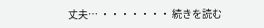丈夫… ・・・・・・・ 続きを読む